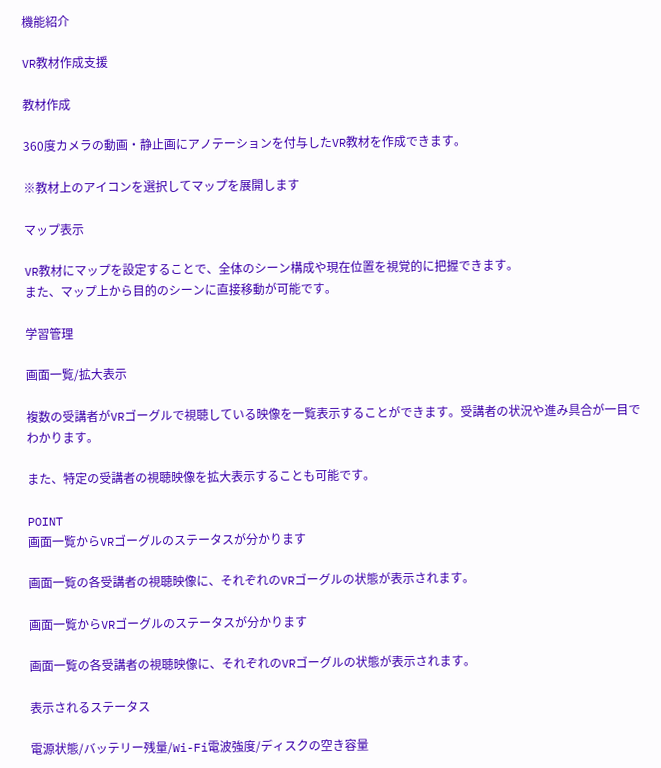機能紹介

VR教材作成支援

教材作成

360度カメラの動画・静止画にアノテーションを付与したVR教材を作成できます。

※教材上のアイコンを選択してマップを展開します

マップ表示

VR教材にマップを設定することで、全体のシーン構成や現在位置を視覚的に把握できます。
また、マップ上から目的のシーンに直接移動が可能です。

学習管理

画面一覧/拡大表示

複数の受講者がVRゴーグルで視聴している映像を一覧表示することができます。受講者の状況や進み具合が一目でわかります。

また、特定の受講者の視聴映像を拡大表示することも可能です。

POINT
画面一覧からVRゴーグルのステータスが分かります

画面一覧の各受講者の視聴映像に、それぞれのVRゴーグルの状態が表示されます。

画面一覧からVRゴーグルのステータスが分かります

画面一覧の各受講者の視聴映像に、それぞれのVRゴーグルの状態が表示されます。

表示されるステータス

電源状態/バッテリー残量/Wi-Fi電波強度/ディスクの空き容量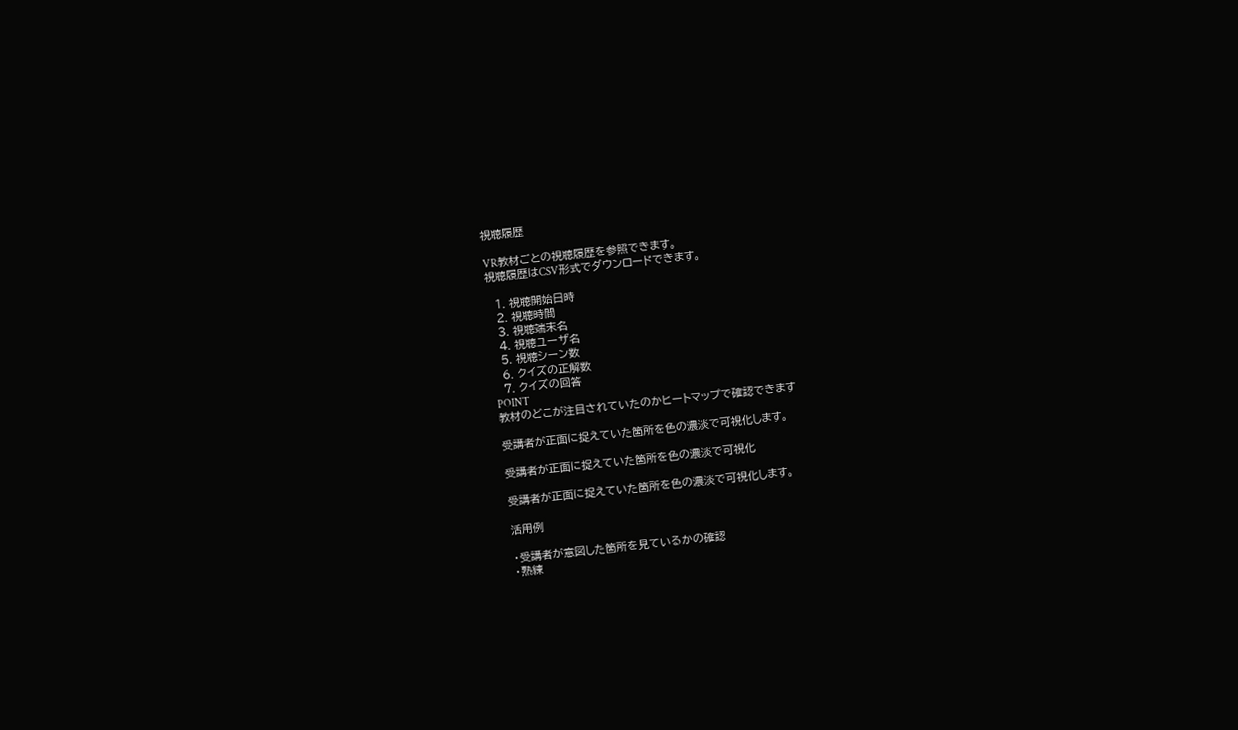視聴履歴

VR教材ごとの視聴履歴を参照できます。
視聴履歴はCSV形式でダウンロードできます。

  1. 視聴開始日時
  2. 視聴時間
  3. 視聴端末名
  4. 視聴ユーザ名
  5. 視聴シーン数
  6. クイズの正解数
  7. クイズの回答
POINT
教材のどこが注目されていたのかヒートマップで確認できます

受講者が正面に捉えていた箇所を色の濃淡で可視化します。

受講者が正面に捉えていた箇所を色の濃淡で可視化

受講者が正面に捉えていた箇所を色の濃淡で可視化します。

活用例

・受講者が意図した箇所を見ているかの確認
・熟練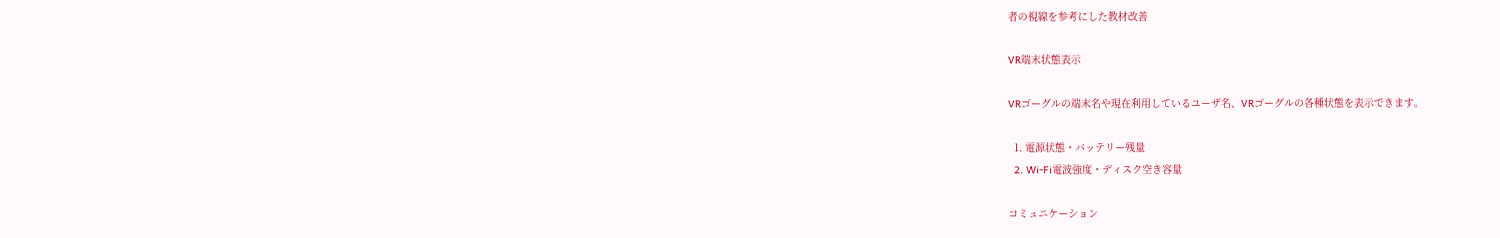者の視線を参考にした教材改善

VR端末状態表示

VRゴーグルの端末名や現在利用しているユーザ名、VRゴーグルの各種状態を表示できます。

  1. 電源状態・バッテリー残量
  2. Wi-Fi電波強度・ディスク空き容量

コミュニケーション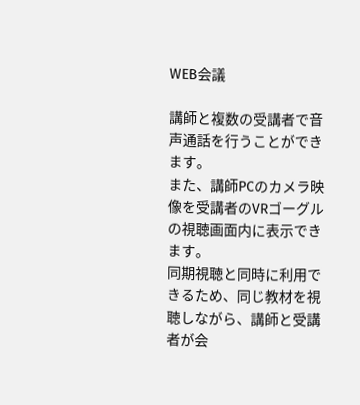WEB会議

講師と複数の受講者で音声通話を行うことができます。
また、講師PCのカメラ映像を受講者のVRゴーグルの視聴画面内に表示できます。
同期視聴と同時に利用できるため、同じ教材を視聴しながら、講師と受講者が会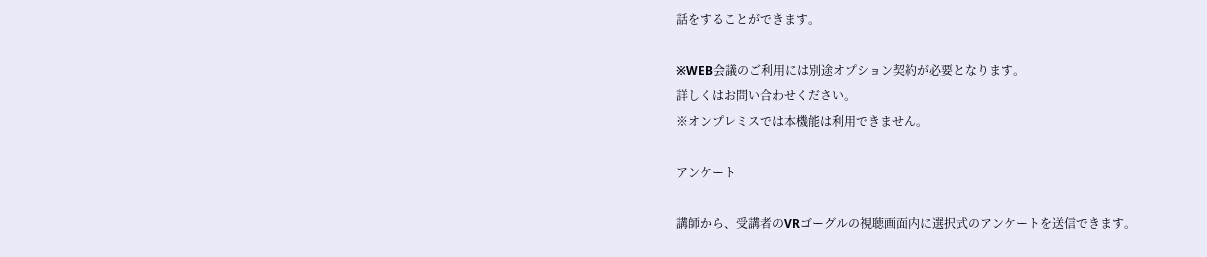話をすることができます。

※WEB会議のご利用には別途オプション契約が必要となります。
詳しくはお問い合わせください。
※オンプレミスでは本機能は利用できません。

アンケート

講師から、受講者のVRゴーグルの視聴画面内に選択式のアンケートを送信できます。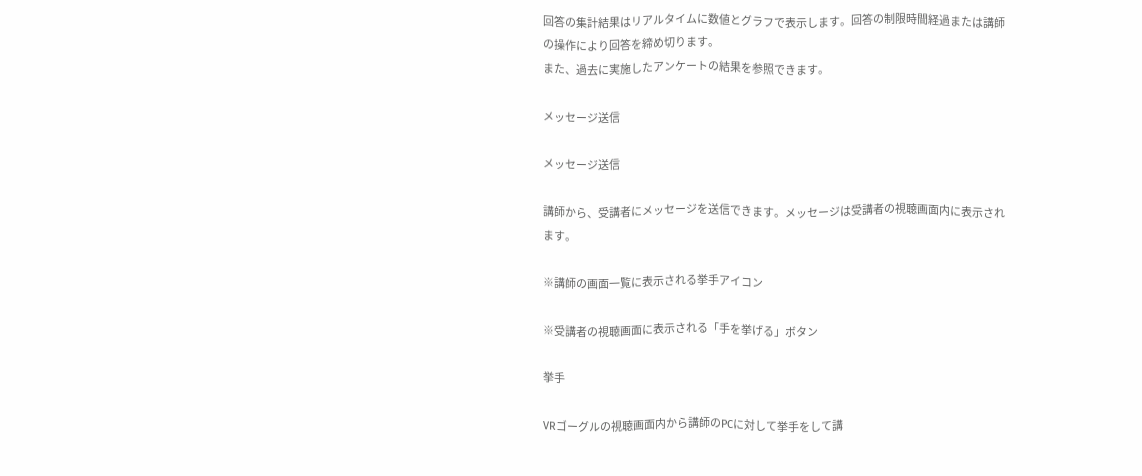回答の集計結果はリアルタイムに数値とグラフで表示します。回答の制限時間経過または講師の操作により回答を締め切ります。
また、過去に実施したアンケートの結果を参照できます。

メッセージ送信

メッセージ送信

講師から、受講者にメッセージを送信できます。メッセージは受講者の視聴画面内に表示されます。

※講師の画面一覧に表示される挙手アイコン

※受講者の視聴画面に表示される「手を挙げる」ボタン

挙手

VRゴーグルの視聴画面内から講師のPCに対して挙手をして講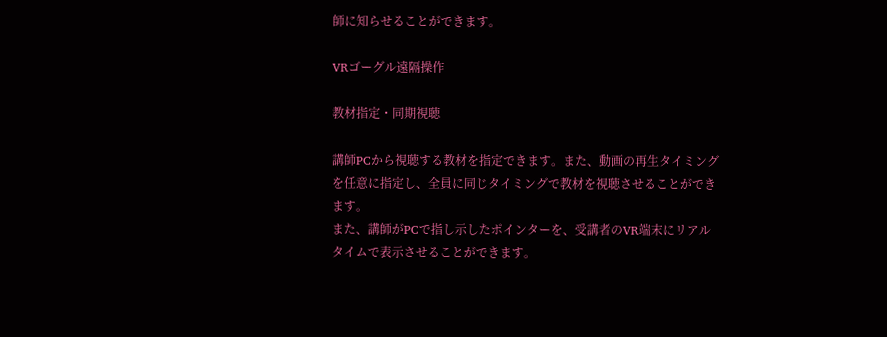師に知らせることができます。

VRゴーグル遠隔操作

教材指定・同期視聴

講師PCから視聴する教材を指定できます。また、動画の再生タイミングを任意に指定し、全員に同じタイミングで教材を視聴させることができます。
また、講師がPCで指し示したポインターを、受講者のVR端末にリアルタイムで表示させることができます。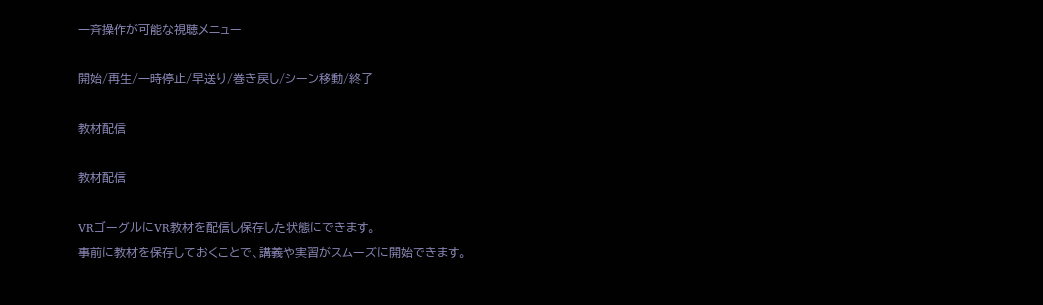一斉操作が可能な視聴メニュー

開始/再生/一時停止/早送り/巻き戻し/シーン移動/終了

教材配信

教材配信

VRゴーグルにVR教材を配信し保存した状態にできます。
事前に教材を保存しておくことで、講義や実習がスムーズに開始できます。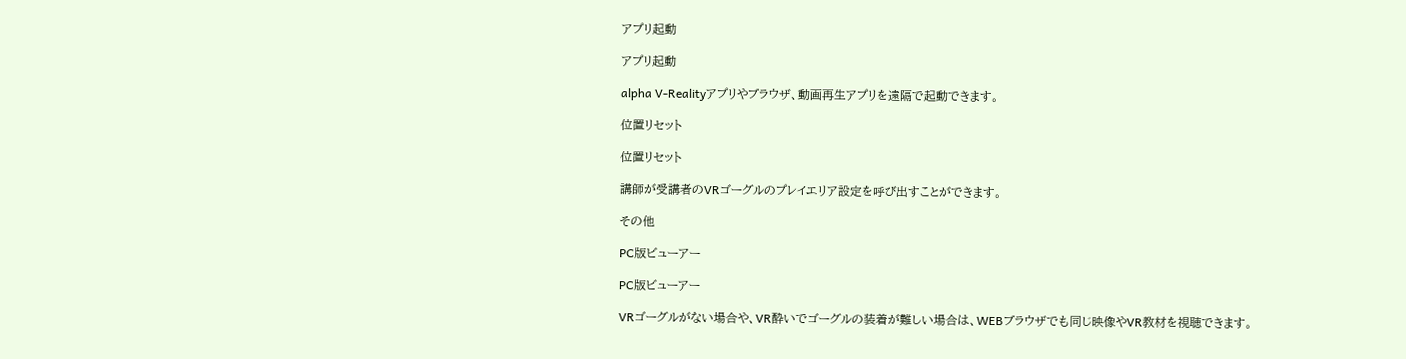アプリ起動

アプリ起動

alpha V-Realityアプリやブラウザ、動画再生アプリを遠隔で起動できます。

位置リセット

位置リセット

講師が受講者のVRゴーグルのプレイエリア設定を呼び出すことができます。

その他

PC版ビューアー

PC版ビューアー

VRゴーグルがない場合や、VR酔いでゴーグルの装着が難しい場合は、WEBブラウザでも同じ映像やVR教材を視聴できます。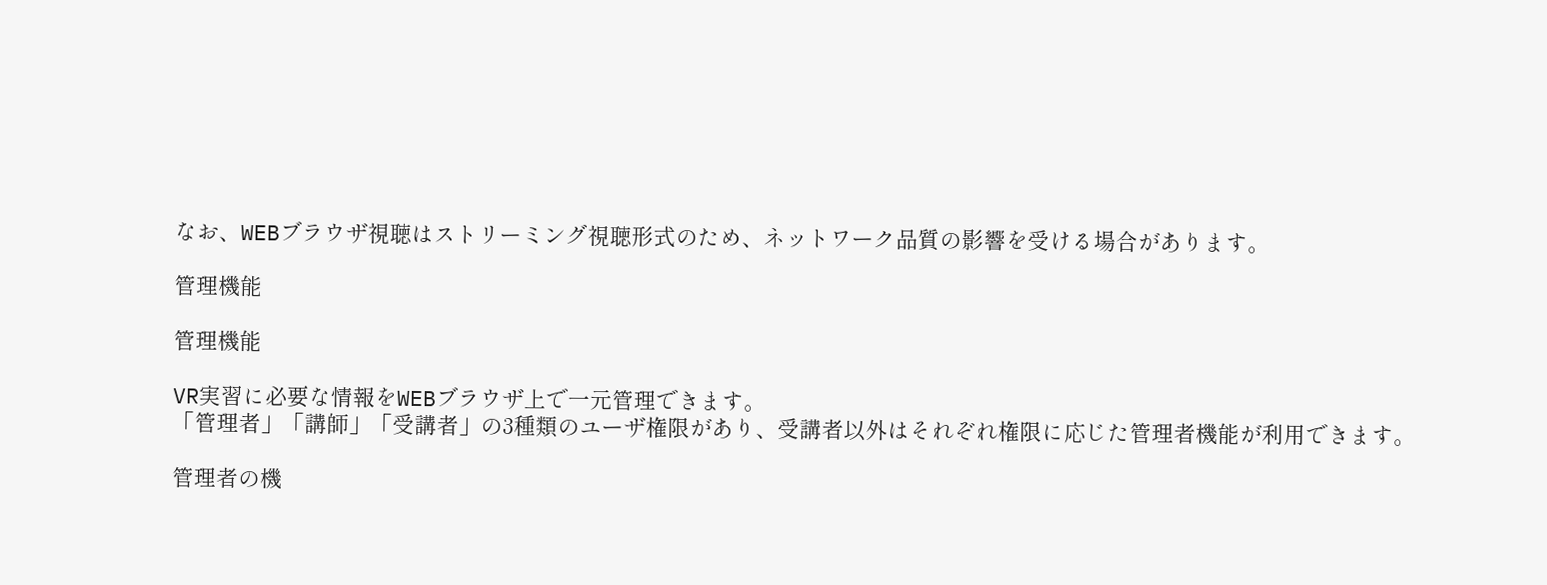なお、WEBブラウザ視聴はストリーミング視聴形式のため、ネットワーク品質の影響を受ける場合があります。

管理機能

管理機能

VR実習に必要な情報をWEBブラウザ上で一元管理できます。
「管理者」「講師」「受講者」の3種類のユーザ権限があり、受講者以外はそれぞれ権限に応じた管理者機能が利用できます。

管理者の機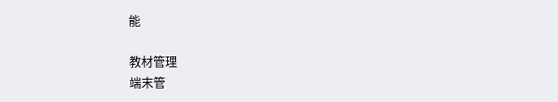能

教材管理
端末管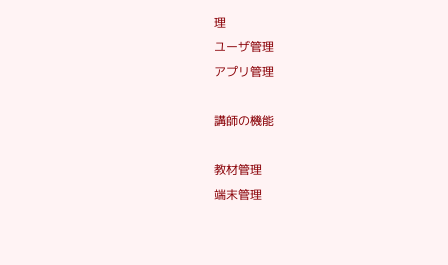理
ユーザ管理
アプリ管理

講師の機能

教材管理
端末管理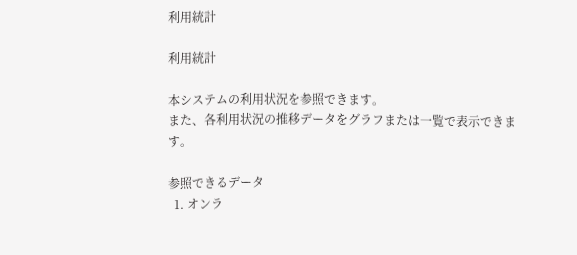利用統計

利用統計

本システムの利用状況を参照できます。
また、各利用状況の推移データをグラフまたは一覧で表示できます。

参照できるデータ
  1. オンラ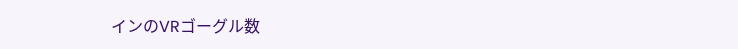インのVRゴーグル数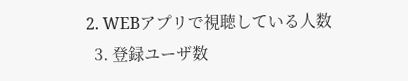2. WEBアプリで視聴している人数
  3. 登録ユーザ数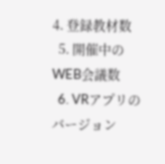4. 登録教材数
  5. 開催中のWEB会議数
  6. VRアプリのバージョン